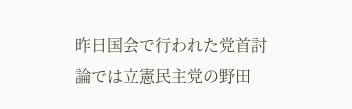昨日国会で行われた党首討論では立憲民主党の野田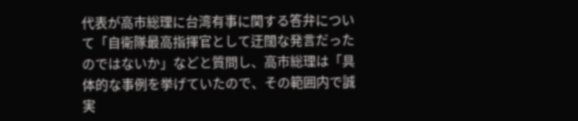代表が高市総理に台湾有事に関する答弁について「自衛隊最高指揮官として迂闊な発言だったのではないか」などと質問し、高市総理は「具体的な事例を挙げていたので、その範囲内で誠実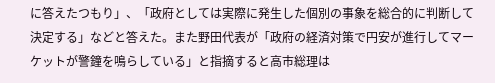に答えたつもり」、「政府としては実際に発生した個別の事象を総合的に判断して決定する」などと答えた。また野田代表が「政府の経済対策で円安が進行してマーケットが警鐘を鳴らしている」と指摘すると高市総理は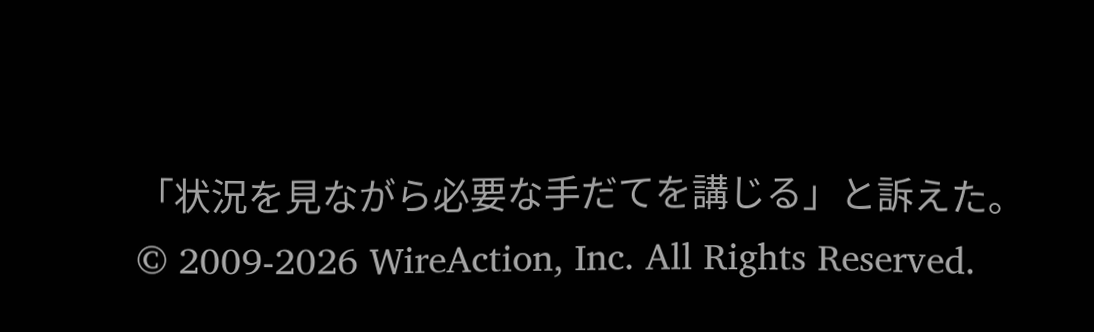「状況を見ながら必要な手だてを講じる」と訴えた。
© 2009-2026 WireAction, Inc. All Rights Reserved.